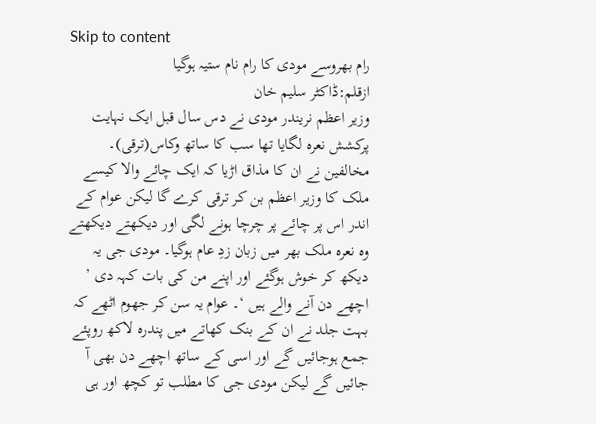Skip to content
رام بھروسے مودی کا رام نام ستیہ ہوگیا
ازقلم:ڈاکٹر سلیم خان
وزیر اعظم نریندر مودی نے دس سال قبل ایک نہایت پرکشش نعرہ لگایا تھا سب کا ساتھ وکاس(ترقی)۔ مخالفین نے ان کا مذاق اڑیا کہ ایک چائے والا کیسے ملک کا وزیر اعظم بن کر ترقی کرے گا لیکن عوام کے اندر اس پر چائے پر چرچا ہونے لگی اور دیکھتے دیکھتے وہ نعرہ ملک بھر میں زبان زدِ عام ہوگیا۔ مودی جی یہ دیکھ کر خوش ہوگئے اور اپنے من کی بات کہہ دی ’ اچھے دن آنے والے ہیں ‘۔ عوام یہ سن کر جھوم اٹھے کہ بہت جلد نے ان کے بنک کھاتے میں پندرہ لاکھ روپئے جمع ہوجائیں گے اور اسی کے ساتھ اچھے دن بھی آ جائیں گے لیکن مودی جی کا مطلب تو کچھ اور ہی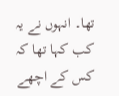تھا۔ انہوں نے یہ کب کہا تھا کہ کس کے اچھے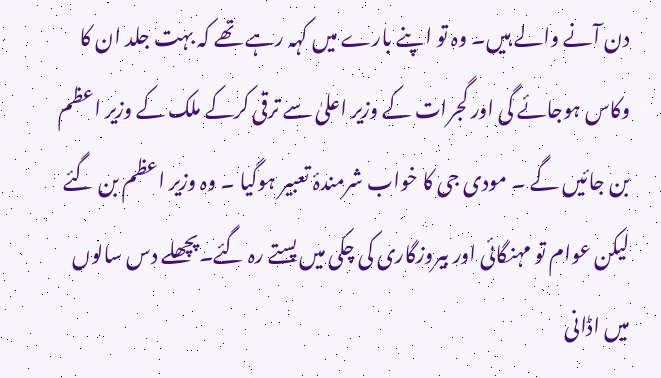دن آنے والے ہیں۔ وہ تو اپنے بارے میں کہہ رہے تھے کہ بہت جلد ان کا وکاس ہوجائے گی اور گجرات کے وزیر اعلیٰ سے ترقی کرکے ملک کے وزیر اعظم بن جائیں گے ۔ مودی جی کا خواب شرمندۂ تعبیر ہوگیا ۔ وہ وزیر اعظم بن گئے لیکن عوام تو مہنگائی اور بیروزگاری کی چکی میں پستے رہ گئے۔پچھلے دس سالوں میں اڈانی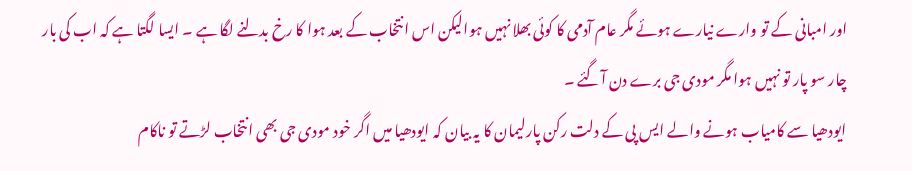اور امبانی کے تو وارے نیارے ہوئے مگر عام آدمی کا کوئی بھلا نہیں ہوالیکن اس انتخاب کے بعد ہوا کا رخ بدلنے لگا ہے ۔ ایسا لگتا ہے کہ اب کی بار چار سو پار تو نہیں ہوا مگر مودی جی برے دن آگئے ۔
ایودھیا سے کامیاب ہونے والے ایس پی کے دلت رکن پارلیمان کا یہ بیان کہ ایودھیا میں اگر خود مودی جی بھی انتخاب لڑتے تو ناکام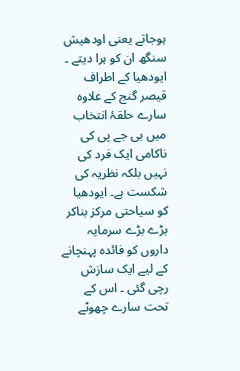ہوجاتے یعنی اودھیش سنگھ ان کو ہرا دیتے ۔ ایودھیا کے اطراف قیصر گنج کے علاوہ سارے حلقۂ انتخاب میں بی جے پی کی ناکامی ایک فرد کی نہیں بلکہ نظریہ کی شکست ہے۔ ایودھیا کو سیاحتی مرکز بناکر بڑے بڑے سرمایہ داروں کو فائدہ پہنچانے کے لیے ایک سازش رچی گئی ۔ اس کے تحت سارے چھوٹے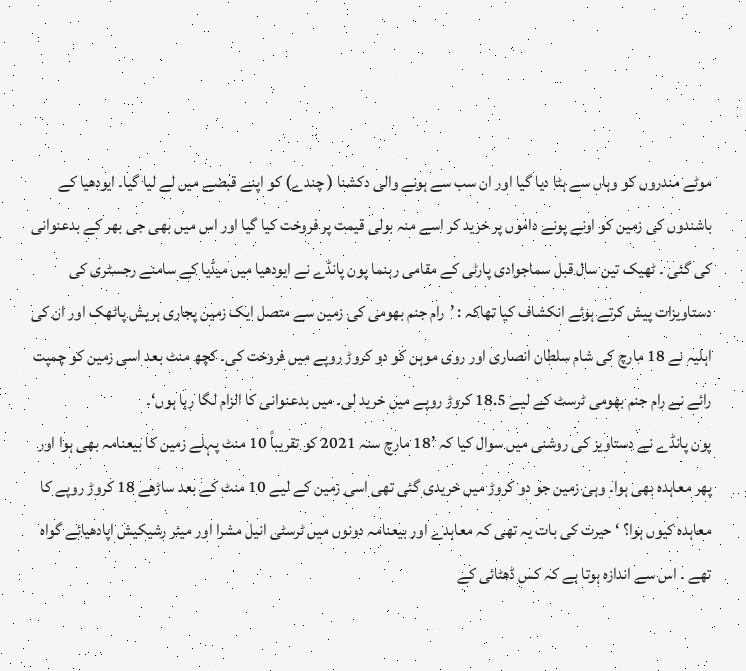موٹے مندروں کو وہاں سے ہٹا دیا گیا اور ان سب سے ہونے والی دکشنا ( چندے) کو اپنے قبضے میں لے لیا گیا۔ ایودھیا کے باشندوں کی زمین کو اونے پونے داموں پر خرید کر اسے منہ بولی قیمت پر فروخت کیا گیا اور اس میں بھی جی بھر کے بدعنوانی کی گئی ۔ ٹھیک تین سال قبل سماجوادی پارٹی کے مقامی رہنما پون پانڈے نے ایودھیا میں میڈیا کے سامنے رجسٹری کی دستاویزات پیش کرتے ہوئے انکشاف کیا تھاکہ : ’رام جنم بھومی کی زمین سے متصل ایک زمین پجاری ہریش پاٹھک اور ان کی اہلیہ نے 18 مارچ کی شام سلطان انصاری اور روی موہن کو دو کروڑ روپے میں فروخت کی۔ کچھ منٹ بعد اسی زمین کو چمپت رائے نے رام جنم بھومی ٹرسٹ کے لیے 18.5 کروڑ روپے میں خرید لی۔ میں بدعنوانی کا الزام لگا رہا ہوں‘۔
پون پانڈے نے دستاویز کی روشنی میں سوال کیا کہ ’18 مارچ سنہ 2021 کو تقریباً 10 منٹ پہلے زمین کا بیعنامہ بھی ہوا اور پھر معاہدہ بھی ہوا۔ وہی زمین جو دو کروڑ میں خریدی گئی تھی اسی زمین کے لیے 10 منٹ کے بعد ساڑھے 18 کروڑ روپے کا معاہدہ کیوں ہوا؟ ‘ حیرت کی بات یہ تھی کہ معاہدے اور بیعنامہ دونوں میں ٹرسٹی انیل مشرا اور میئر رشیکیش اپادھیائے گواہ تھے ۔ اس سے اندازہ ہوتا ہے کہ کس ڈھٹائی کے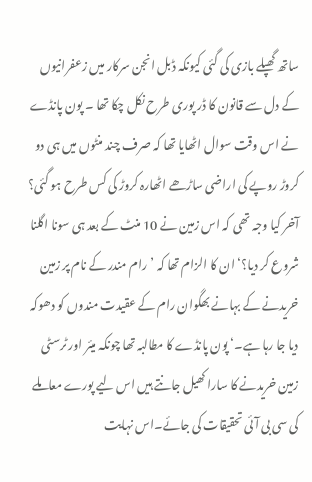ساتھ گھپلے بازی کی گئی کیونکہ ڈبل انجن سرکار میں زعفرانیوں کے دل سے قانون کا ڈر پوری طرح نکل چکا تھا ۔ پون پانڈے نے اس وقت سوال اٹھایا تھا کہ صرف چند منٹوں میں ہی دو کروڑ روپے کی اراضی ساڑھے اٹھارہ کروڑ کی کس طرح ہو گئی؟ آخر کیا وجہ تھی کہ اس زمین نے 10 منٹ کے بعد ہی سونا اگلنا شروع کر دیا؟‘ ان کا الزام تھا کہ ’رام مندر کے نام پر زمین خریدنے کے بہانے بھگوان رام کے عقیدت مندوں کو دھوکہ دیا جا رہا ہے۔‘ پون پانڈے کا مطالبہ تھا چونکہ میئر اور ٹرسٹی زمین خریدنے کا سارا کھیل جانتے ہیں اس لیے پورے معاملے کی سی بی آئی تحقیقات کی جائے۔اس نہایت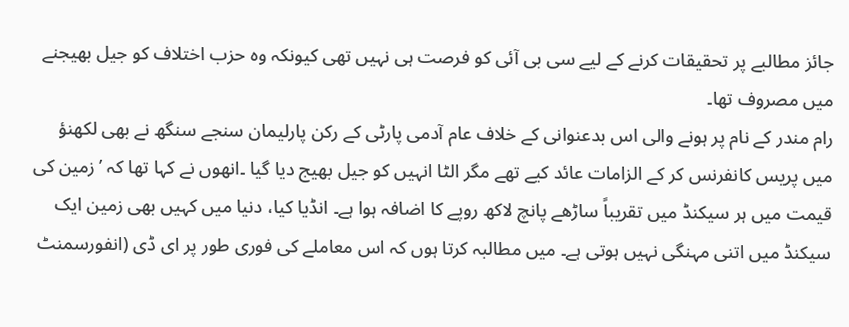جائز مطالبے پر تحقیقات کرنے کے لیے سی بی آئی کو فرصت ہی نہیں تھی کیونکہ وہ حزب اختلاف کو جیل بھیجنے میں مصروف تھا۔
رام مندر کے نام پر ہونے والی اس بدعنوانی کے خلاف عام آدمی پارٹی کے رکن پارلیمان سنجے سنگھ نے بھی لکھنؤ میں پریس کانفرنس کر کے الزامات عائد کیے تھے مگر الٹا انہیں کو جیل بھیج دیا گیا ۔انھوں نے کہا تھا کہ ’زمین کی قیمت میں ہر سیکنڈ میں تقریباً ساڑھے پانچ لاکھ روپے کا اضافہ ہوا ہے۔ انڈیا کیا، دنیا میں کہیں بھی زمین ایک سیکنڈ میں اتنی مہنگی نہیں ہوتی ہے۔ میں مطالبہ کرتا ہوں کہ اس معاملے کی فوری طور پر ای ڈی (انفورسمنٹ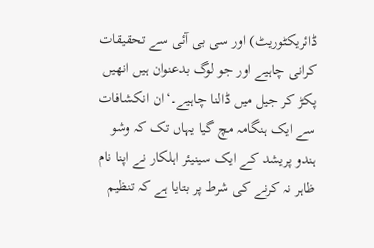ڈائریکٹوریٹ) اور سی بی آئی سے تحقیقات کرانی چاہیے اور جو لوگ بدعنوان ہیں انھیں پکڑ کر جیل میں ڈالنا چاہیے۔‘ان انکشافات سے ایک ہنگامہ مچ گیا یہاں تک کہ وشو ہندو پریشد کے ایک سینیئر اہلکار نے اپنا نام ظاہر نہ کرنے کی شرط پر بتایا ہے کہ تنظیم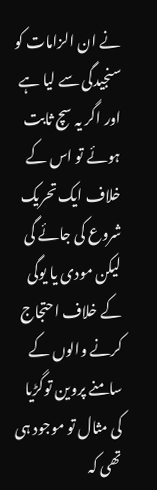نے ان الزامات کو سنجیدگی سے لیا ہے اور اگر یہ سچ ثابت ہوئے تو اس کے خلاف ایک تحریک شروع کی جائے گی لیکن مودی یا یوگی کے خلاف احتجاج کرنے والوں کے سامنے پروین توگڑیا کی مثال تو موجود ہی تھی کہ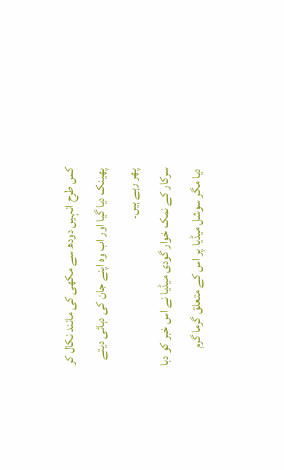کس طرح انہیں دودھ سے مکھی کی مانند نکال کر پھینک دیا گیا اور اب وہ اپنے جان کی دہائی دیتے پھر رہے ہیں۔
سرکار کے نمک خوار گودی میڈیا نے اس خبر کو دبا دیا مگر سوشل میڈیا پر اس کے متعلق گرما گرم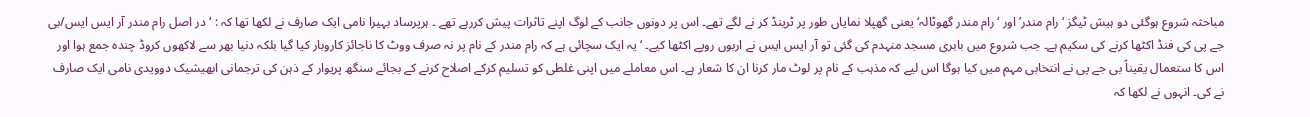مباحثہ شروع ہوگئی دو ہیش ٹیگز ‘رام مندر’ اور ‘رام مندر گھوٹالہ‘ یعنی گھپلا نمایاں طور پر ٹرینڈ کر نے لگے تھے۔ اس پر دونوں جانب کے لوگ اپنے تاثرات پیش کررہے تھے ۔ ہرپرساد بہیرا نامی ایک صارف نے لکھا تھا کہ : ‘در اصل رام مندر آر ایس ایس/بی جے پی کی فنڈ اکٹھا کرنے کی سکیم ہے۔ جب شروع میں بابری مسجد منہدم کی گئی تو آر ایس ایس نے اربوں روپے اکٹھا کیے۔ ‘ یہ ایک سچائی ہے کہ رام مندر کے نام پر نہ صرف ووٹ کا ناجائز کاروبار کیا گیا بلکہ دنیا بھر سے لاکھوں کروڈ چندہ جمع ہوا اور اس کا ستعمال یقیناً بی جے پی نے انتخابی مہم میں کیا ہوگا اس لیے کہ مذہب کے نام پر لوٹ مار کرنا ان کا شعار ہے۔ اس معاملے میں اپنی غلطی کو تسلیم کرکے اصلاح کرنے کے بجائے سنگھ پریوار کے ذہن کی ترجمانی ابھیشیک دوویدی نامی ایک صارف نے کی۔ انہوں نے لکھا کہ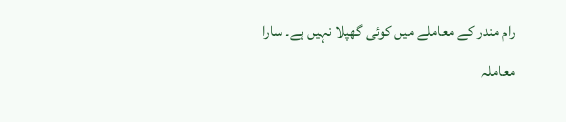رام مندر کے معاملے میں کوئی گھپلا نہیں ہے۔ سارا معاملہ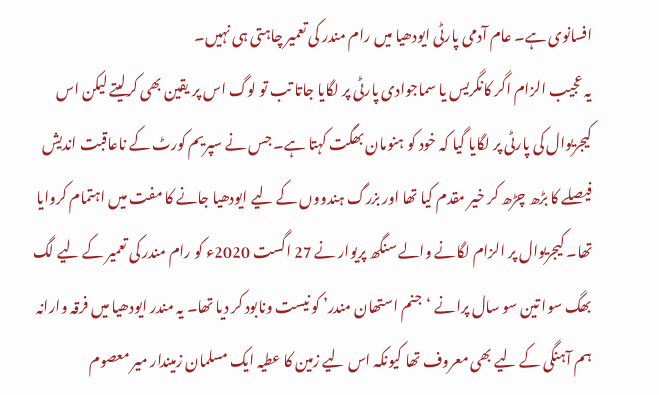افسانوی ہے۔ عام آدمی پارٹی ایودھیا میں رام مندر کی تعمیر چاہتی ہی نہیں۔
یہ عجیب الزام اگر کانگریس یا سماجوادی پارٹی پر لگایا جاتا تب تو لوگ اس پر یقین بھی کرلیتے لیکن اس کیجریوال کی پارٹی پر لگایا گیا کہ خود کو ہنومان بھگت کہتا ہے۔ جس نے سپریم کورٹ کے ناعاقبت اندیش فیصلے کا بڑھ چڑھ کر خیر مقدم کیا تھا اور بزرگ ہندووں کے لیے ایودھیا جانے کا مفت میں اہتمام کروایا تھا۔ کیجریوال پر الزام لگانے والے سنگھ پریوار نے 27 اگست 2020ء کو رام مندر کی تعمیر کے لیے لگ بھگ سوا تین سو سال پرانے ‘جنم استھان مندر’ کو نیست ونابود کر دیا تھا۔ یہ مندر ایودھیا میں فرقہ وارانہ ہم آہنگی کے لیے بھی معروف تھا کیونکہ اس لیے زمین کا عطیہ ایک مسلمان زمیندار میر معصوم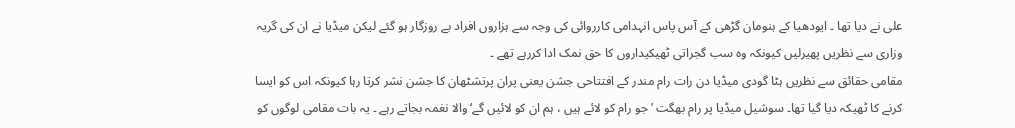علی نے دیا تھا ۔ ایودھیا کے ہنومان گڑھی کے آس پاس انہدامی کارروائی کی وجہ سے ہزاروں افراد بے روزگار ہو گئے لیکن میڈیا نے ان کی گریہ وزاری سے نظریں پھیرلیں کیونکہ وہ سب گجراتی ٹھیکیداروں کا حق نمک ادا کررہے تھے ۔
مقامی حقائق سے نظریں ہٹا گودی میڈیا دن رات رام مندر کے افتتاحی جشن یعنی پران پرتشٹھان کا جشن نشر کرتا رہا کیونکہ اس کو ایسا کرنے کا ٹھیکہ دیا گیا تھا۔ سوشیل میڈیا پر رام بھگت ’جو رام کو لائے ہیں ، ہم ان کو لائیں گے‘ والا نغمہ بجاتے رہے ۔ یہ بات مقامی لوگوں کو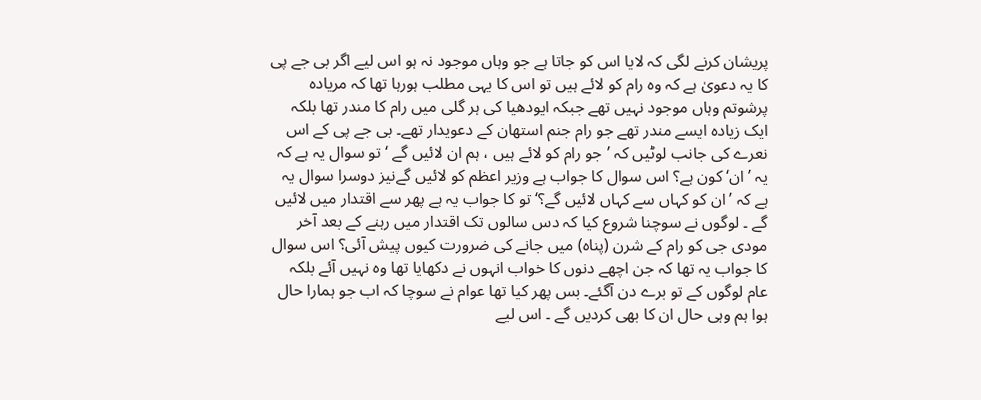پریشان کرنے لگی کہ لایا اس کو جاتا ہے جو وہاں موجود نہ ہو اس لیے اگر بی جے پی کا یہ دعویٰ ہے کہ وہ رام کو لائے ہیں تو اس کا یہی مطلب ہورہا تھا کہ مریادہ پرشوتم وہاں موجود نہیں تھے جبکہ ایودھیا کی ہر گلی میں رام کا مندر تھا بلکہ ایک زیادہ ایسے مندر تھے جو رام جنم استھان کے دعویدار تھے۔ بی جے پی کے اس نعرے کی جانب لوٹیں کہ ’جو رام کو لائے ہیں ، ہم ان لائیں گے ‘ تو سوال یہ ہے کہ یہ ’ان‘ کون ہے؟ اس سوال کا جواب ہے وزیر اعظم کو لائیں گےنیز دوسرا سوال یہ ہے کہ ’ان کو کہاں سے کہاں لائیں گے؟‘تو کا جواب یہ ہے پھر سے اقتدار میں لائیں گے ۔ لوگوں نے سوچنا شروع کیا کہ دس سالوں تک اقتدار میں رہنے کے بعد آخر مودی جی کو رام کے شرن (پناہ) میں جانے کی ضرورت کیوں پیش آئی؟ اس سوال کا جواب یہ تھا کہ جن اچھے دنوں کا خواب انہوں نے دکھایا تھا وہ نہیں آئے بلکہ عام لوگوں کے تو برے دن آگئے۔ بس پھر کیا تھا عوام نے سوچا کہ اب جو ہمارا حال ہوا ہم وہی حال ان کا بھی کردیں گے ۔ اس لیے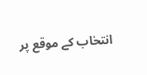انتخاب کے موقع پر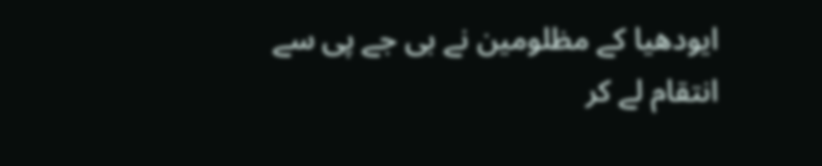ایودھیا کے مظلومین نے بی جے پی سے انتقام لے کر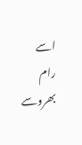اسے رام بھروسے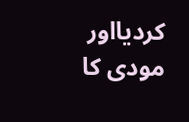کردیااور مودی کا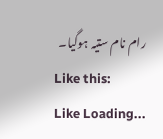رام نام ستیہ ہوگیا۔
Like this:
Like Loading...